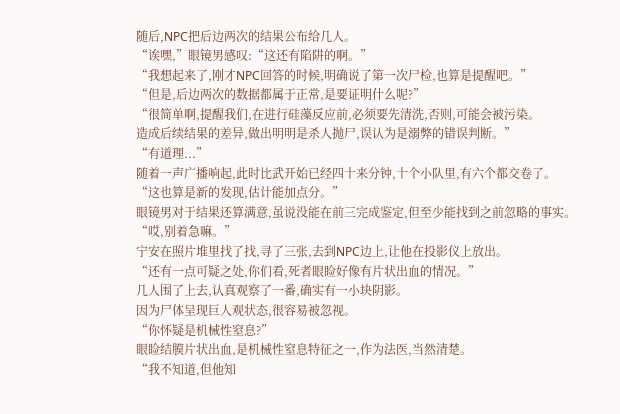随后,NPC把后边两次的结果公布给几人。
“诶嘿,”眼镜男感叹:“这还有陷阱的啊。”
“我想起来了,刚才NPC回答的时候,明确说了第一次尸检,也算是提醒吧。”
“但是,后边两次的数据都属于正常,是要证明什么呢?”
“很简单啊,提醒我们,在进行硅藻反应前,必须要先清洗,否则,可能会被污染。
造成后续结果的差异,做出明明是杀人抛尸,误认为是溺弊的错误判断。”
“有道理...”
随着一声广播响起,此时比武开始已经四十来分钟,十个小队里,有六个都交卷了。
“这也算是新的发现,估计能加点分。”
眼镜男对于结果还算满意,虽说没能在前三完成鉴定,但至少能找到之前忽略的事实。
“哎,别着急嘛。”
宁安在照片堆里找了找,寻了三张,去到NPC边上,让他在投影仪上放出。
“还有一点可疑之处,你们看,死者眼睑好像有片状出血的情况。”
几人围了上去,认真观察了一番,确实有一小块阴影。
因为尸体呈现巨人观状态,很容易被忽视。
“你怀疑是机械性窒息?”
眼睑结膜片状出血,是机械性窒息特征之一,作为法医,当然清楚。
“我不知道,但他知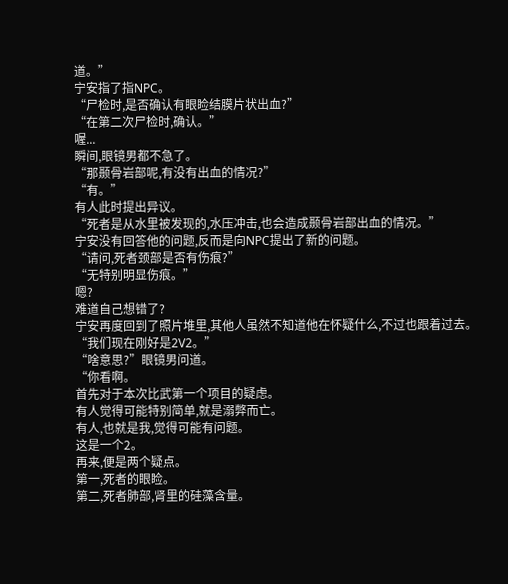道。”
宁安指了指NPC。
“尸检时,是否确认有眼睑结膜片状出血?”
“在第二次尸检时,确认。”
喔...
瞬间,眼镜男都不急了。
“那颞骨岩部呢,有没有出血的情况?”
“有。”
有人此时提出异议。
“死者是从水里被发现的,水压冲击,也会造成颞骨岩部出血的情况。”
宁安没有回答他的问题,反而是向NPC提出了新的问题。
“请问,死者颈部是否有伤痕?”
“无特别明显伤痕。”
嗯?
难道自己想错了?
宁安再度回到了照片堆里,其他人虽然不知道他在怀疑什么,不过也跟着过去。
“我们现在刚好是2V2。”
“啥意思?”眼镜男问道。
“你看啊。
首先对于本次比武第一个项目的疑虑。
有人觉得可能特别简单,就是溺弊而亡。
有人,也就是我,觉得可能有问题。
这是一个2。
再来,便是两个疑点。
第一,死者的眼睑。
第二,死者肺部,肾里的硅藻含量。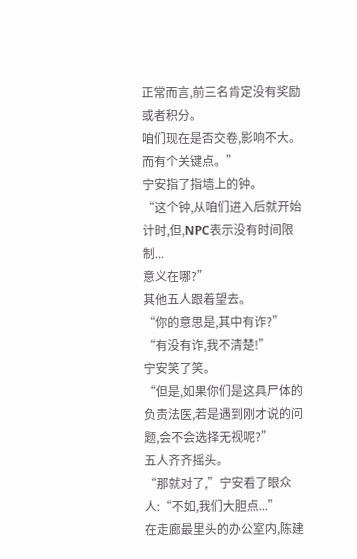正常而言,前三名肯定没有奖励或者积分。
咱们现在是否交卷,影响不大。
而有个关键点。”
宁安指了指墙上的钟。
“这个钟,从咱们进入后就开始计时,但,NPC表示没有时间限制...
意义在哪?”
其他五人跟着望去。
“你的意思是,其中有诈?”
“有没有诈,我不清楚!”
宁安笑了笑。
“但是,如果你们是这具尸体的负责法医,若是遇到刚才说的问题,会不会选择无视呢?”
五人齐齐摇头。
“那就对了,”宁安看了眼众人:“不如,我们大胆点...”
在走廊最里头的办公室内,陈建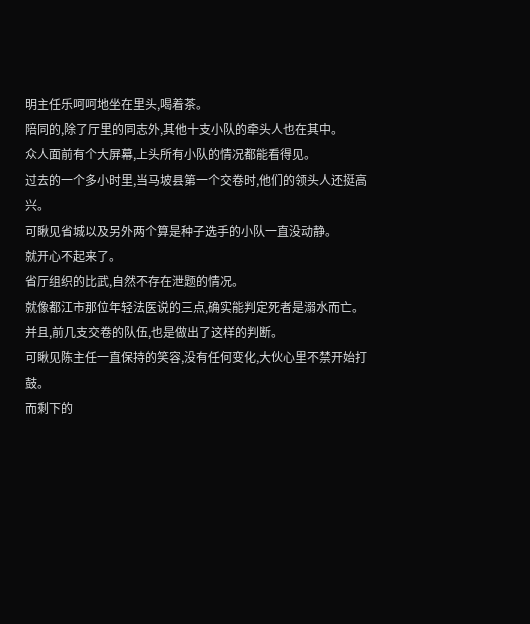明主任乐呵呵地坐在里头,喝着茶。
陪同的,除了厅里的同志外,其他十支小队的牵头人也在其中。
众人面前有个大屏幕,上头所有小队的情况都能看得见。
过去的一个多小时里,当马坡县第一个交卷时,他们的领头人还挺高兴。
可瞅见省城以及另外两个算是种子选手的小队一直没动静。
就开心不起来了。
省厅组织的比武,自然不存在泄题的情况。
就像都江市那位年轻法医说的三点,确实能判定死者是溺水而亡。
并且,前几支交卷的队伍,也是做出了这样的判断。
可瞅见陈主任一直保持的笑容,没有任何变化,大伙心里不禁开始打鼓。
而剩下的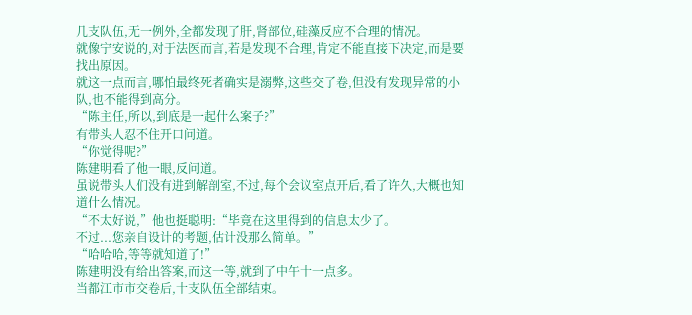几支队伍,无一例外,全都发现了肝,肾部位,硅藻反应不合理的情况。
就像宁安说的,对于法医而言,若是发现不合理,肯定不能直接下决定,而是要找出原因。
就这一点而言,哪怕最终死者确实是溺弊,这些交了卷,但没有发现异常的小队,也不能得到高分。
“陈主任,所以,到底是一起什么案子?”
有带头人忍不住开口问道。
“你觉得呢?”
陈建明看了他一眼,反问道。
虽说带头人们没有进到解剖室,不过,每个会议室点开后,看了许久,大概也知道什么情况。
“不太好说,”他也挺聪明:“毕竟在这里得到的信息太少了。
不过...您亲自设计的考题,估计没那么简单。”
“哈哈哈,等等就知道了!”
陈建明没有给出答案,而这一等,就到了中午十一点多。
当都江市市交卷后,十支队伍全部结束。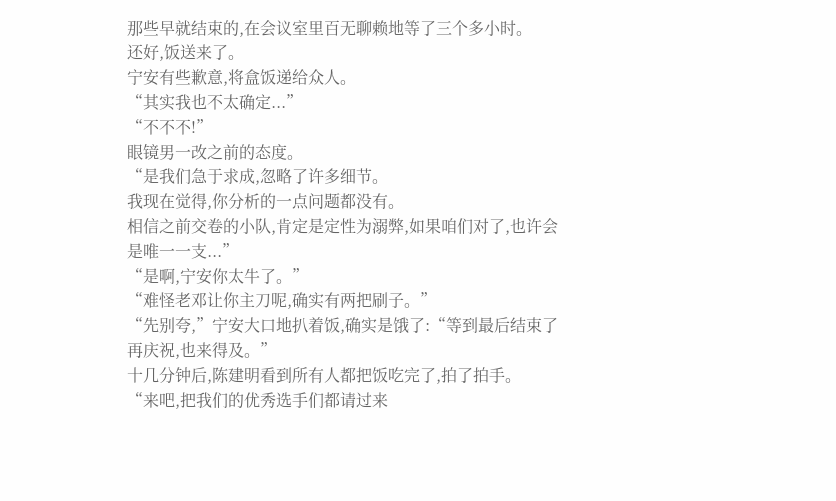那些早就结束的,在会议室里百无聊赖地等了三个多小时。
还好,饭送来了。
宁安有些歉意,将盒饭递给众人。
“其实我也不太确定...”
“不不不!”
眼镜男一改之前的态度。
“是我们急于求成,忽略了许多细节。
我现在觉得,你分析的一点问题都没有。
相信之前交卷的小队,肯定是定性为溺弊,如果咱们对了,也许会是唯一一支...”
“是啊,宁安你太牛了。”
“难怪老邓让你主刀呢,确实有两把刷子。”
“先别夸,”宁安大口地扒着饭,确实是饿了:“等到最后结束了再庆祝,也来得及。”
十几分钟后,陈建明看到所有人都把饭吃完了,拍了拍手。
“来吧,把我们的优秀选手们都请过来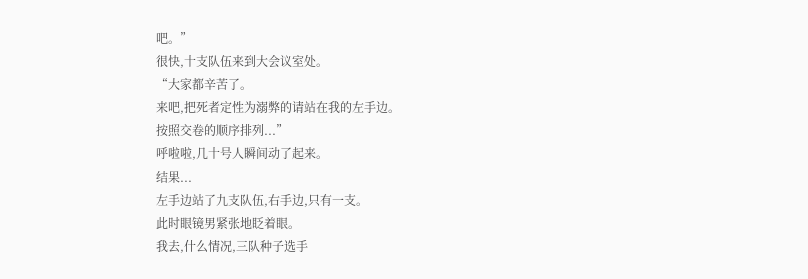吧。”
很快,十支队伍来到大会议室处。
“大家都辛苦了。
来吧,把死者定性为溺弊的请站在我的左手边。
按照交卷的顺序排列...”
呼啦啦,几十号人瞬间动了起来。
结果...
左手边站了九支队伍,右手边,只有一支。
此时眼镜男紧张地眨着眼。
我去,什么情况,三队种子选手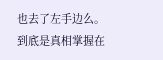也去了左手边么。
到底是真相掌握在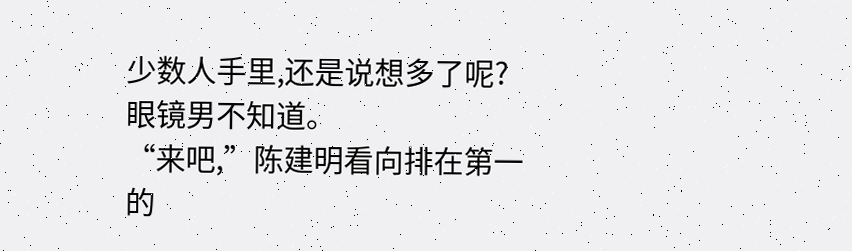少数人手里,还是说想多了呢?
眼镜男不知道。
“来吧,”陈建明看向排在第一的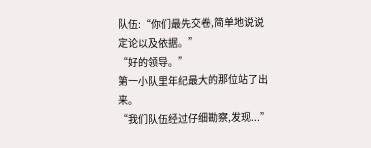队伍:“你们最先交卷,简单地说说定论以及依据。”
“好的领导。”
第一小队里年纪最大的那位站了出来。
“我们队伍经过仔细勘察,发现...”